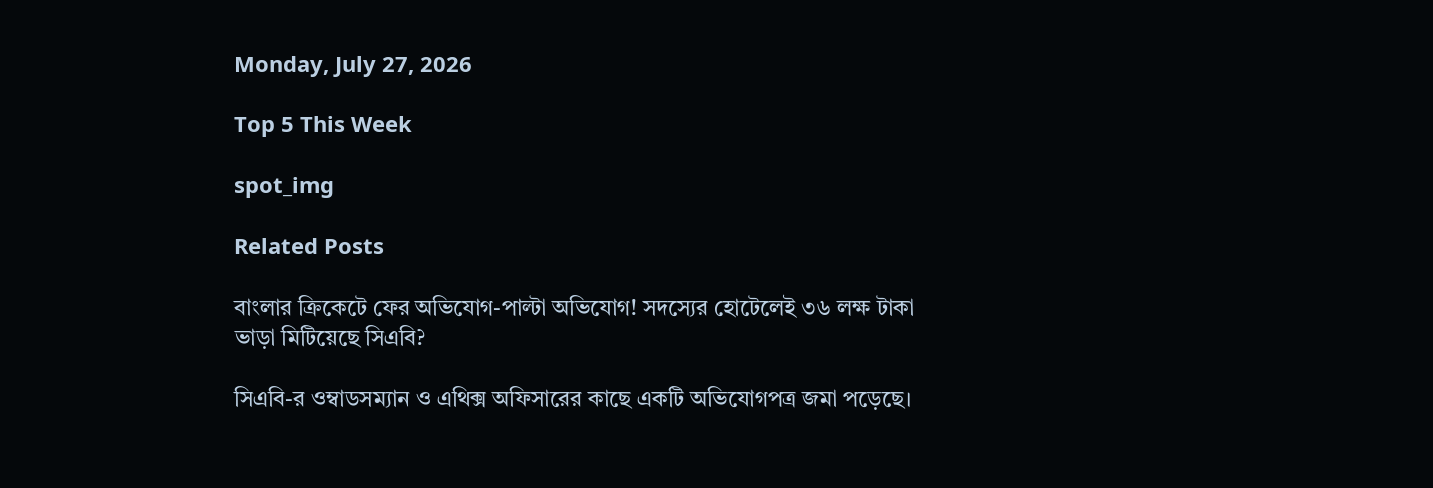Monday, July 27, 2026

Top 5 This Week

spot_img

Related Posts

বাংলার ক্রিকেটে ফের অভিযোগ-পাল্টা অভিযোগ! সদস্যের হোটেলেই ৩৬ লক্ষ টাকা ভাড়া মিটিয়েছে সিএবি?

সিএবি-র ওম্বাডসম্যান ও এথিক্স অফিসারের কাছে একটি অভিযোগপত্র জমা পড়েছে।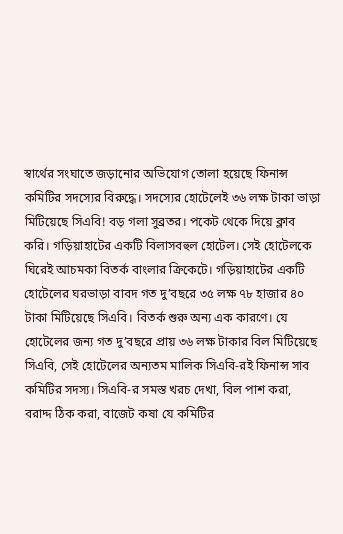স্বার্থের সংঘাতে জড়ানোর অভিযোগ তোলা হয়েছে ফিনান্স কমিটির সদস্যের বিরুদ্ধে। সদস্যের হোটেলেই ৩৬ লক্ষ টাকা ভাড়া মিটিয়েছে সিএবি! বড় গলা সুব্রতর। পকেট থেকে দিয়ে ক্লাব করি। গড়িয়াহাটের একটি বিলাসবহুল হোটেল। সেই হোটেলকে ঘিরেই আচমকা বিতর্ক বাংলার ক্রিকেটে। গড়িয়াহাটের একটি হোটেলের ঘরভাড়া বাবদ গত দু’বছরে ৩৫ লক্ষ ৭৮ হাজার ৪০ টাকা মিটিয়েছে সিএবি। বিতর্ক শুরু অন্য এক কারণে। যে হোটেলের জন্য গত দু’বছরে প্রায় ৩৬ লক্ষ টাকার বিল মিটিয়েছে সিএবি, সেই হোটেলের অন্যতম মালিক সিএবি-রই ফিনান্স সাব কমিটির সদস্য। সিএবি-র সমস্ত খরচ দেখা, বিল পাশ করা, বরাদ্দ ঠিক করা, বাজেট কষা যে কমিটির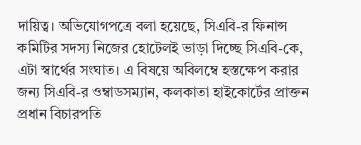দায়িত্ব। অভিযোগপত্রে বলা হয়েছে, সিএবি-র ফিনান্স কমিটির সদস্য নিজের হোটেলই ভাড়া দিচ্ছে সিএবি-কে, এটা স্বার্থের সংঘাত। এ বিষয়ে অবিলম্বে হস্তক্ষেপ করার জন্য সিএবি-র ওম্বাডসম্যান, কলকাতা হাইকোর্টের প্রাক্তন প্রধান বিচারপতি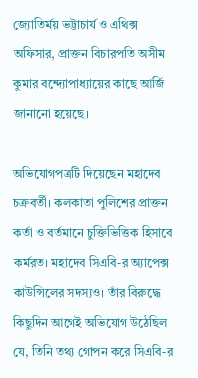জ্যোতির্ময় ভট্টাচার্য ও এথিক্স অফিসার, প্রাক্তন বিচারপতি অসীম কুমার বন্দ্যোপাধ্যায়ের কাছে আর্জি জানানো হয়েছে।

অভিযোগপত্রটি দিয়েছেন মহাদেব চক্রবর্তী। কলকাতা পুলিশের প্রাক্তন কর্তা ও বর্তমানে চুক্তিভিত্তিক হিসাবে কর্মরত। মহাদেব সিএবি-র অ্যাপেক্স কাউন্সিলের সদস্যও। তাঁর বিরুদ্ধে কিছুদিন আগেই অভিযোগ উঠেছিল যে, তিনি তথ্য গোপন করে সিএবি-র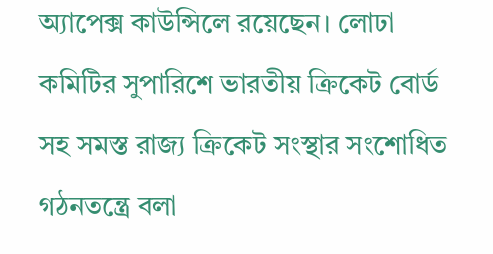অ্যাপেক্স কাউন্সিলে রয়েছেন। লোঢা কমিটির সুপারিশে ভারতীয় ক্রিকেট বোর্ড সহ সমস্ত রাজ্য ক্রিকেট সংস্থার সংশোধিত গঠনতন্ত্রে বলা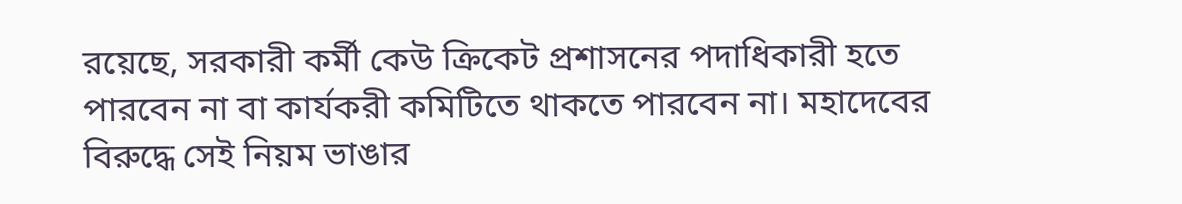রয়েছে, সরকারী কর্মী কেউ ক্রিকেট প্রশাসনের পদাধিকারী হতে পারবেন না বা কার্যকরী কমিটিতে থাকতে পারবেন না। মহাদেবের বিরুদ্ধে সেই নিয়ম ভাঙার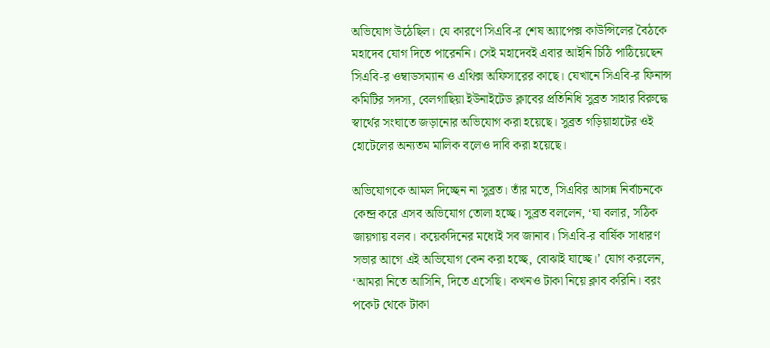অভিযোগ উঠেছিল। যে কারণে সিএবি-র শেষ অ্যাপেক্স কাউন্সিলের বৈঠকে মহাদেব যোগ দিতে পারেননি। সেই মহাদেবই এবার আইনি চিঠি পাঠিয়েছেন সিএবি-র ওম্বাডসম্যান ও এথিক্স অফিসারের কাছে। যেখানে সিএবি-র ফিনান্স কমিটির সদস্য, বেলগাছিয়া ইউনাইটেড ক্লাবের প্রতিনিধি সুব্রত সাহার বিরুদ্ধে স্বার্থের সংঘাতে জড়ানোর অভিযোগ করা হয়েছে। সুব্রত গড়িয়াহাটের ওই হোটেলের অন্যতম মালিক বলেও দাবি করা হয়েছে।

অভিযোগকে আমল দিচ্ছেন না সুব্রত। তাঁর মতে, সিএবির আসন্ন নির্বাচনকে কেন্দ্র করে এসব অভিযোগ তোলা হচ্ছে। সুব্রত বললেন, ‘যা বলার, সঠিক জায়গায় বলব। কয়েকদিনের মধ্যেই সব জানাব। সিএবি-র বার্ষিক সাধারণ সভার আগে এই অভিযোগ কেন করা হচ্ছে, বোঝাই যাচ্ছে।’ যোগ করলেন, ‘আমরা নিতে আসিনি, দিতে এসেছি। কখনও টাকা নিয়ে ক্লাব করিনি। বরং পকেট থেকে টাকা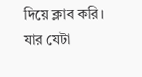দিয়ে ক্লাব করি। যার যেটা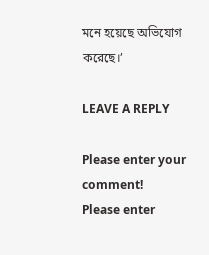মনে হয়েছে অভিযোগ করেছে।’

LEAVE A REPLY

Please enter your comment!
Please enter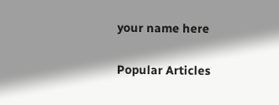your name here

Popular Articles